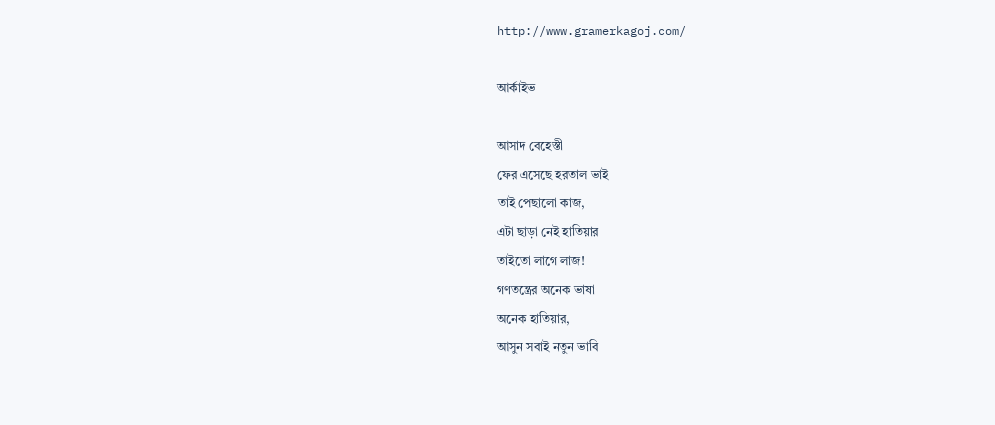http://www.gramerkagoj.com/

আর্কাইভ

আসাদ বেহেস্তী
ফের এসেছে হরতাল ভাই
তাই পেছালো কাজ,
এটা ছাড়া নেই হাতিয়ার
তাইতো লাগে লাজ!
গণতন্ত্রের অনেক ভাষা
অনেক হাতিয়ার,
আসুন সবাই নতুন ভাবি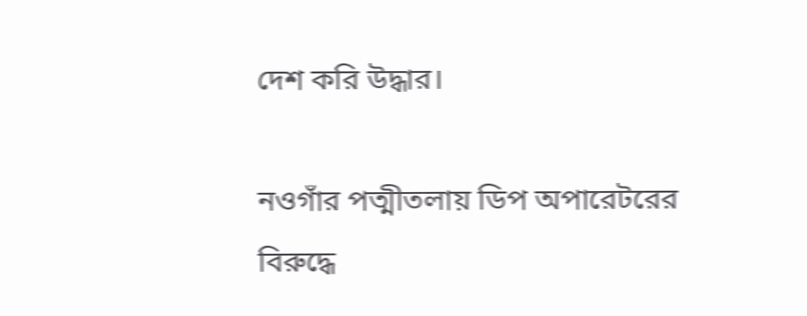দেশ করি উদ্ধার।

নওগাঁর পত্মীতলায় ডিপ অপারেটরের বিরুদ্ধে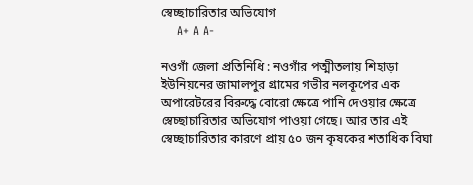স্বেচ্ছাচারিতার অভিযোগ
    A+ A A-

নওগাঁ জেলা প্রতিনিধি : নওগাঁর পত্মীতলায় শিহাড়া ইউনিয়নের জামালপুর গ্রামের গভীর নলকূপের এক অপারেটরের বিরুদ্ধে বোরো ক্ষেত্রে পানি দেওয়ার ক্ষেত্রে স্বেচ্ছাচারিতার অভিযোগ পাওয়া গেছে। আর তার এই স্বেচ্ছাচারিতার কারণে প্রায় ৫০ জন কৃষকের শতাধিক বিঘা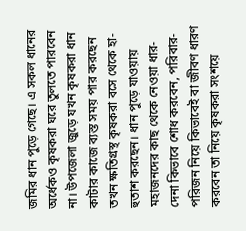জমির ধান পুড়ে গেছে। এ সকল ধানের অর্ধেকও কৃষকরা ঘরে তুলতে পারবেন না। উপজেলা জুড়ে যখন কৃষকরা ধান কাটার কাজে ব্যস্ত সময় পার করছেন তখন ক্ষতিগ্রস্থ কৃষকরা বসে থেকে হা-হুতাশ করছেন। ধান পুড়ে যাওয়ায় মহাজনদের কাছ থেকে নেওয়া ধার-দেনা কিভাবে শোধ করবেন, পরিবার-পরিজন নিয়ে কিভাবেই বা জীবণ ধারণ করবেন তা নিয়ে কৃষকরা সংশয়ে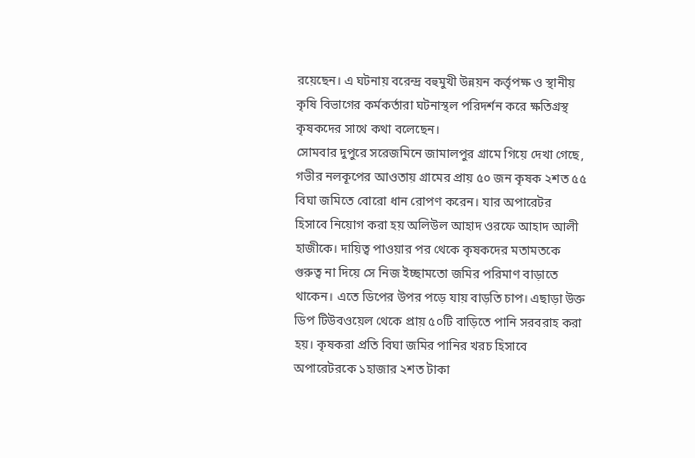রয়েছেন। এ ঘটনায় বরেন্দ্র বহুমুখী উন্নয়ন কর্ত্তৃপক্ষ ও স্থানীয় কৃষি বিভাগের কর্মকর্তারা ঘটনাস্থল পরিদর্শন করে ক্ষতিগ্রস্থ কৃষকদের সাথে কথা বলেছেন।
সোমবার দুপুরে সরেজমিনে জামালপুর গ্রামে গিয়ে দেখা গেছে, গভীর নলকূপের আওতায় গ্রামের প্রায় ৫০ জন কৃষক ২শত ৫৫ বিঘা জমিতে বোরো ধান রোপণ করেন। যার অপারেটর হিসাবে নিয়োগ করা হয় অলিউল আহাদ ওরফে আহাদ আলী হাজীকে। দায়িত্ব পাওয়ার পর থেকে কৃষকদের মতামতকে গুরুত্ব না দিয়ে সে নিজ ইচ্ছামতো জমির পরিমাণ বাড়াতে থাকেন। এতে ডিপের উপর পড়ে যায় বাড়তি চাপ। এছাড়া উক্ত ডিপ টিউবওয়েল থেকে প্রায় ৫০টি বাড়িতে পানি সরবরাহ করা হয়। কৃষকরা প্রতি বিঘা জমির পানির খরচ হিসাবে অপারেটরকে ১হাজার ২শত টাকা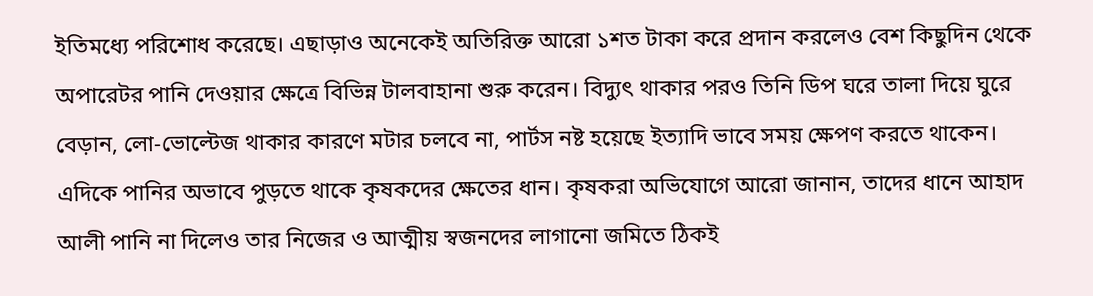ইতিমধ্যে পরিশোধ করেছে। এছাড়াও অনেকেই অতিরিক্ত আরো ১শত টাকা করে প্রদান করলেও বেশ কিছুদিন থেকে অপারেটর পানি দেওয়ার ক্ষেত্রে বিভিন্ন টালবাহানা শুরু করেন। বিদ্যুৎ থাকার পরও তিনি ডিপ ঘরে তালা দিয়ে ঘুরে বেড়ান, লো-ভোল্টেজ থাকার কারণে মটার চলবে না, পার্টস নষ্ট হয়েছে ইত্যাদি ভাবে সময় ক্ষেপণ করতে থাকেন। এদিকে পানির অভাবে পুড়তে থাকে কৃষকদের ক্ষেতের ধান। কৃষকরা অভিযোগে আরো জানান, তাদের ধানে আহাদ আলী পানি না দিলেও তার নিজের ও আত্মীয় স্বজনদের লাগানো জমিতে ঠিকই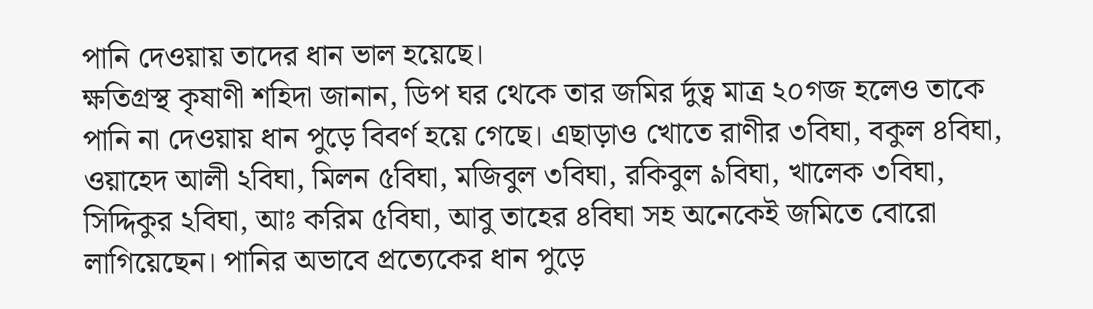পানি দেওয়ায় তাদের ধান ভাল হয়েছে।
ক্ষতিগ্রস্থ কৃষাণী শহিদা জানান, ডিপ ঘর থেকে তার জমির র্দুত্ব মাত্র ২০গজ হলেও তাকে পানি না দেওয়ায় ধান পুড়ে বিবর্ণ হয়ে গেছে। এছাড়াও খোতে রাণীর ৩বিঘা, বকুল ৪বিঘা, ওয়াহেদ আলী ২বিঘা, মিলন ৫বিঘা, মজিবুল ৩বিঘা, রকিবুল ৯বিঘা, খালেক ৩বিঘা, সিদ্দিকুর ২বিঘা, আঃ করিম ৫বিঘা, আবু তাহের ৪বিঘা সহ অনেকেই জমিতে বোরো লাগিয়েছেন। পানির অভাবে প্রত্যেকের ধান পুড়ে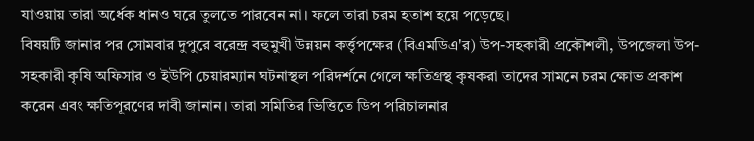যাওয়ায় তারা অর্ধেক ধানও ঘরে তুলতে পারবেন না। ফলে তারা চরম হতাশ হয়ে পড়েছে।
বিষয়টি জানার পর সোমবার দুপুরে বরেন্দ্র বহুমুখী উন্নয়ন কর্ত্তৃপক্ষের (বিএমডিএ'র) উপ-সহকারী প্রকৌশলী, উপজেলা উপ-সহকারী কৃষি অফিসার ও ইউপি চেয়ারম্যান ঘটনাস্থল পরিদর্শনে গেলে ক্ষতিগ্রস্থ কৃষকরা তাদের সামনে চরম ক্ষোভ প্রকাশ করেন এবং ক্ষতিপূরণের দাবী জানান। তারা সমিতির ভিত্তিতে ডিপ পরিচালনার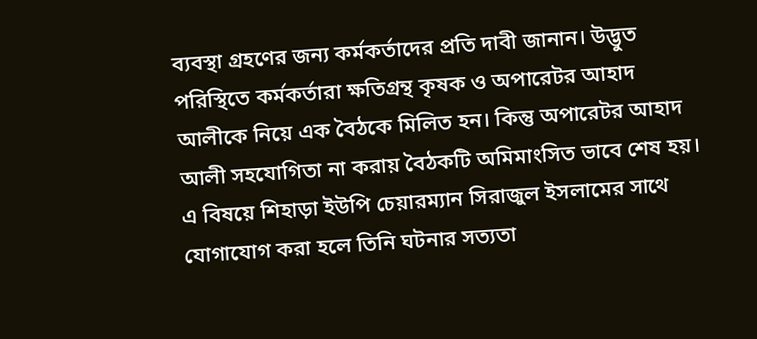ব্যবস্থা গ্রহণের জন্য কর্মকর্তাদের প্রতি দাবী জানান। উদ্ভুত পরিস্থিতে কর্মকর্তারা ক্ষতিগ্রন্থ কৃষক ও অপারেটর আহাদ আলীকে নিয়ে এক বৈঠকে মিলিত হন। কিন্তু অপারেটর আহাদ আলী সহযোগিতা না করায় বৈঠকটি অমিমাংসিত ভাবে শেষ হয়। এ বিষয়ে শিহাড়া ইউপি চেয়ারম্যান সিরাজুল ইসলামের সাথে যোগাযোগ করা হলে তিনি ঘটনার সত্যতা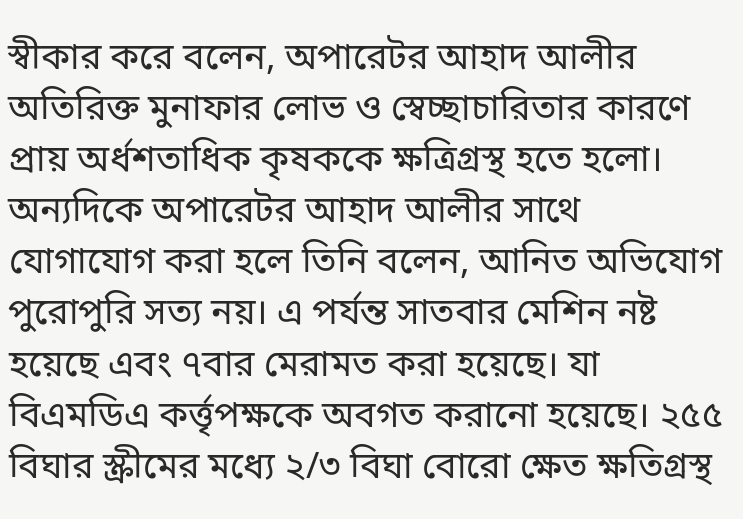স্বীকার করে বলেন, অপারেটর আহাদ আলীর অতিরিক্ত মুনাফার লোভ ও স্বেচ্ছাচারিতার কারণে প্রায় অর্ধশতাধিক কৃষককে ক্ষত্রিগ্রস্থ হতে হলো। অন্যদিকে অপারেটর আহাদ আলীর সাথে যোগাযোগ করা হলে তিনি বলেন, আনিত অভিযোগ পুরোপুরি সত্য নয়। এ পর্যন্ত সাতবার মেশিন নষ্ট হয়েছে এবং ৭বার মেরামত করা হয়েছে। যা বিএমডিএ কর্ত্তৃপক্ষকে অবগত করানো হয়েছে। ২৫৫ বিঘার স্ক্রীমের মধ্যে ২/৩ বিঘা বোরো ক্ষেত ক্ষতিগ্রস্থ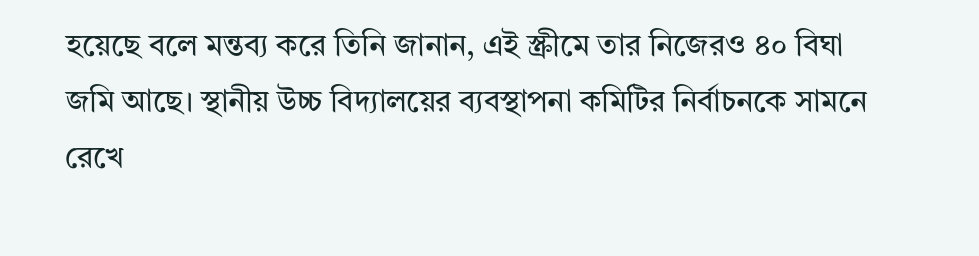হয়েছে বলে মন্তব্য করে তিনি জানান, এই স্ক্রীমে তার নিজেরও ৪০ বিঘা জমি আছে। স্থানীয় উচ্চ বিদ্যালয়ের ব্যবস্থাপনা কমিটির নির্বাচনকে সামনে রেখে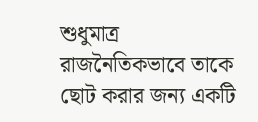শুধুমাত্র রাজনৈতিকভাবে তাকে ছোট করার জন্য একটি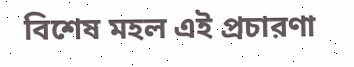বিশেষ মহল এই প্রচারণা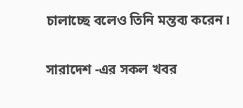চালাচ্ছে বলেও তিনি মন্তব্য করেন।

সারাদেশ -এর সকল খবর